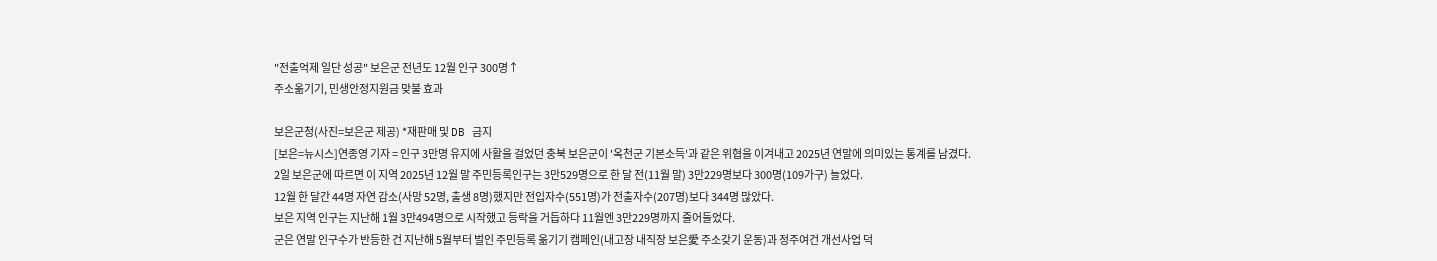"전출억제 일단 성공" 보은군 전년도 12월 인구 300명↑
주소옮기기, 민생안정지원금 맞불 효과

보은군청(사진=보은군 제공) *재판매 및 DB 금지
[보은=뉴시스]연종영 기자 = 인구 3만명 유지에 사활을 걸었던 충북 보은군이 '옥천군 기본소득'과 같은 위협을 이겨내고 2025년 연말에 의미있는 통계를 남겼다.
2일 보은군에 따르면 이 지역 2025년 12월 말 주민등록인구는 3만529명으로 한 달 전(11월 말) 3만229명보다 300명(109가구) 늘었다.
12월 한 달간 44명 자연 감소(사망 52명, 출생 8명)했지만 전입자수(551명)가 전출자수(207명)보다 344명 많았다.
보은 지역 인구는 지난해 1월 3만494명으로 시작했고 등락을 거듭하다 11월엔 3만229명까지 줄어들었다.
군은 연말 인구수가 반등한 건 지난해 5월부터 벌인 주민등록 옮기기 캠페인(내고장 내직장 보은愛 주소갖기 운동)과 정주여건 개선사업 덕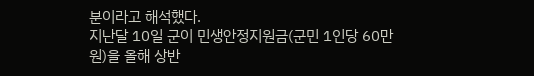분이라고 해석했다.
지난달 10일 군이 민생안정지원금(군민 1인당 60만원)을 올해 상반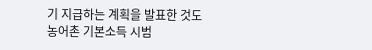기 지급하는 계획을 발표한 것도 농어촌 기본소득 시범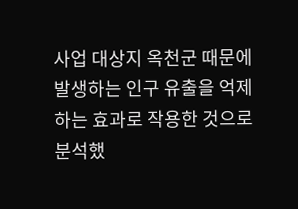사업 대상지 옥천군 때문에 발생하는 인구 유출을 억제하는 효과로 작용한 것으로 분석했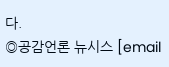다.
◎공감언론 뉴시스 [email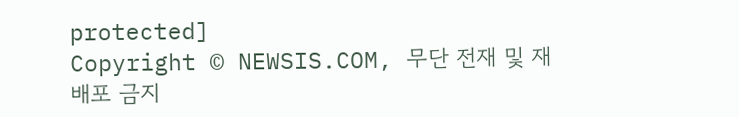protected]
Copyright © NEWSIS.COM, 무단 전재 및 재배포 금지